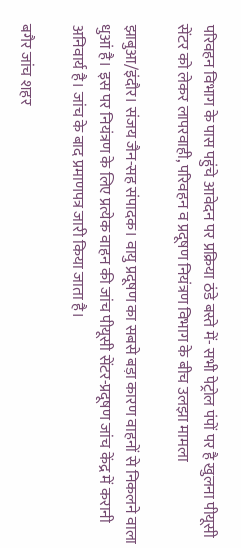परिवहन विभाग के पास पहुंचे आवेदन पर प्रक्रिया ठंडे बस्ते में- सभी पेट्रोल पंपों पर है खुलना पीयूसी सेंटर को लेकर लापरवाही, परिवहन व प्रदूषण नियंत्रण विभाग के बीच उलझा मामला

झाबुआ/इंदौर। संजय जैन-सह संपादक। वायु प्रदूषण का सबसे बड़ा कारण वाहनों से निकलने वाला धुआं है। इस पर नियंत्रण के लिए प्रत्येक वाहन की जांच पीयूसी सेंटर-प्रदूषण जांच केंद्र में करानी अनिवार्य है। जांच के बाद प्रमाणपत्र जारी किया जाता है।

बगैर जांच शहर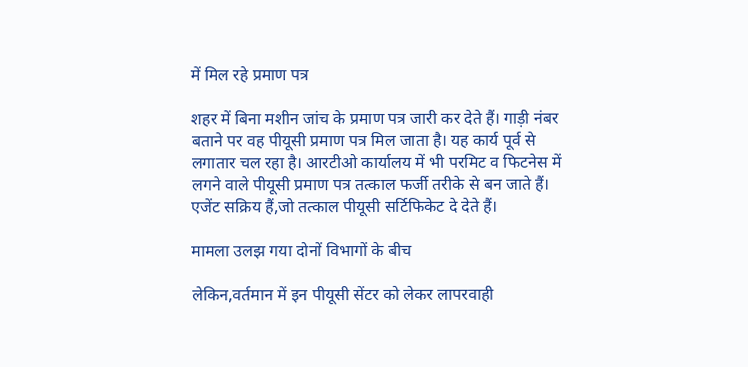में मिल रहे प्रमाण पत्र

शहर में बिना मशीन जांच के प्रमाण पत्र जारी कर देते हैं। गाड़ी नंबर बताने पर वह पीयूसी प्रमाण पत्र मिल जाता है। यह कार्य पूर्व से लगातार चल रहा है। आरटीओ कार्यालय में भी परमिट व फिटनेस में लगने वाले पीयूसी प्रमाण पत्र तत्काल फर्जी तरीके से बन जाते हैं। एजेंट सक्रिय हैं,जो तत्काल पीयूसी सर्टिफिकेट दे देते हैं।

मामला उलझ गया दोनों विभागों के बीच

लेकिन,वर्तमान में इन पीयूसी सेंटर को लेकर लापरवाही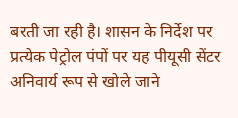बरती जा रही है। शासन के निर्देश पर प्रत्येक पेट्रोल पंपों पर यह पीयूसी सेंटर अनिवार्य रूप से खोले जाने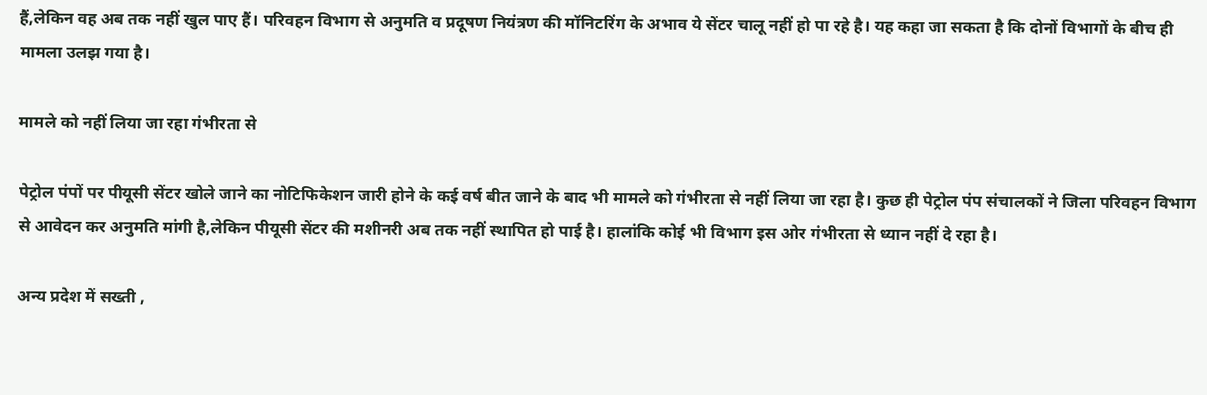हैं,लेकिन वह अब तक नहीं खुल पाए हैं। परिवहन विभाग से अनुमति व प्रदूषण नियंत्रण की मॉनिटरिंग के अभाव ये सेंटर चालू नहीं हो पा रहे है। यह कहा जा सकता है कि दोनों विभागों के बीच ही मामला उलझ गया है।

मामले को नहीं लिया जा रहा गंभीरता से

पेट्रोल पंपों पर पीयूसी सेंटर खोले जाने का नोटिफिकेशन जारी होने के कई वर्ष बीत जाने के बाद भी मामले को गंभीरता से नहीं लिया जा रहा है। कुछ ही पेट्रोल पंप संचालकों ने जिला परिवहन विभाग से आवेदन कर अनुमति मांगी है,लेकिन पीयूसी सेंटर की मशीनरी अब तक नहीं स्थापित हो पाई है। हालांकि कोई भी विभाग इस ओर गंभीरता से ध्यान नहीं दे रहा है।

अन्य प्रदेश में सख्ती ,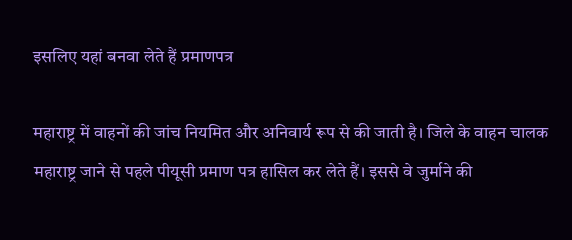इसलिए यहां बनवा लेते हैं प्रमाणपत्र

महाराष्ट्र में वाहनों की जांच नियमित और अनिवार्य रूप से की जाती है। जिले के वाहन चालक महाराष्ट्र जाने से पहले पीयूसी प्रमाण पत्र हासिल कर लेते हैं। इससे वे जुर्माने की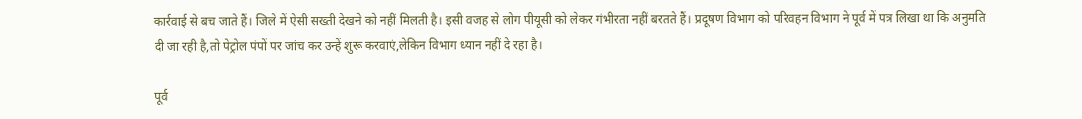कार्रवाई से बच जाते हैं। जिले में ऐसी सख्ती देखने को नहीं मिलती है। इसी वजह से लोग पीयूसी को लेकर गंभीरता नहीं बरतते हैं। प्रदूषण विभाग को परिवहन विभाग ने पूर्व में पत्र लिखा था कि अनुमति दी जा रही है,तो पेट्रोल पंपों पर जांच कर उन्हें शुरू करवाएं,लेकिन विभाग ध्यान नहीं दे रहा है।

पूर्व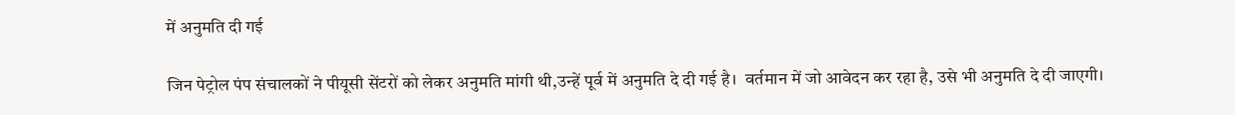में अनुमति दी गई

जिन पेट्रोल पंप संचालकों ने पीयूसी सेंटरों को लेकर अनुमति मांगी थी,उन्हें पूर्व में अनुमति दे दी गई है।  वर्तमान में जो आवेदन कर रहा है, उसे भी अनुमति दे दी जाएगी।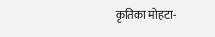कृतिका मोहटा-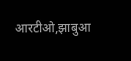आरटीओ,झाबुआ